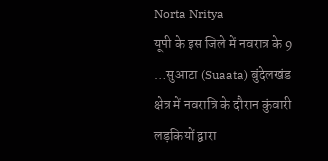Norta Nritya
यूपी के इस जिले में नवरात्र के 9 …सुआटा (Suaata) बुंदेलखंड क्षेत्र में नवरात्रि के दौरान कुंवारी लड़कियों द्वारा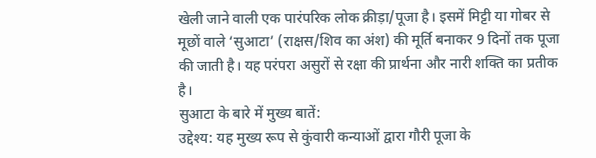खेली जाने वाली एक पारंपरिक लोक क्रीड़ा/पूजा है। इसमें मिट्टी या गोबर से मूछों वाले ‘सुआटा’ (राक्षस/शिव का अंश) की मूर्ति बनाकर 9 दिनों तक पूजा की जाती है। यह परंपरा असुरों से रक्षा की प्रार्थना और नारी शक्ति का प्रतीक है।
सुआटा के बारे में मुख्य बातें:
उद्देश्य: यह मुख्य रूप से कुंवारी कन्याओं द्वारा गौरी पूजा के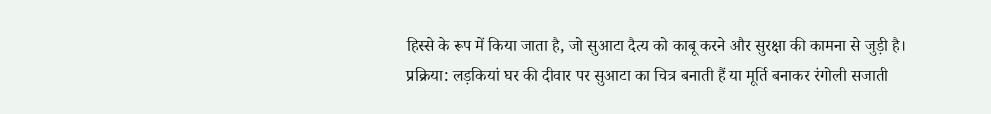हिस्से के रूप में किया जाता है, जो सुआटा दैत्य को काबू करने और सुरक्षा की कामना से जुड़ी है।
प्रक्रिया: लड़कियां घर की दीवार पर सुआटा का चित्र बनाती हैं या मूर्ति बनाकर रंगोली सजाती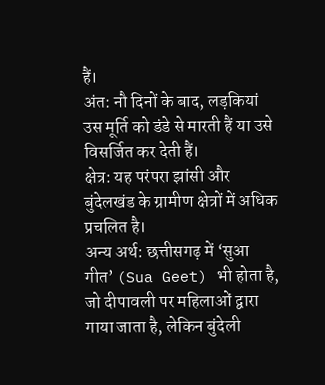हैं।
अंत: नौ दिनों के बाद, लड़कियां उस मूर्ति को डंडे से मारती हैं या उसे विसर्जित कर देती हैं।
क्षेत्र: यह परंपरा झांसी और बुंदेलखंड के ग्रामीण क्षेत्रों में अधिक प्रचलित है।
अन्य अर्थ: छत्तीसगढ़ में ‘सुआ गीत’ (Sua Geet) भी होता है, जो दीपावली पर महिलाओं द्वारा गाया जाता है, लेकिन बुंदेली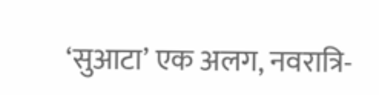‘सुआटा’ एक अलग, नवरात्रि-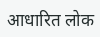आधारित लोक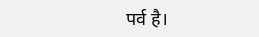पर्व है।